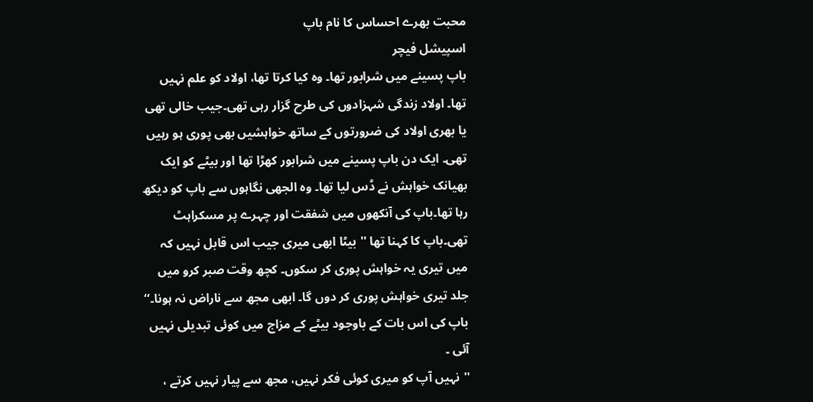محبت بھرے احساس کا نام باپ
اسپیشل فیچر
باپ پسینے میں شرابور تھا۔ وہ کیا کرتا تھا، اولاد کو علم نہیں تھا۔ اولاد زندگی شہزادوں کی طرح گزار رہی تھی۔جیب خالی تھی یا بھری اولاد کی ضرورتوں کے ساتھ خواہشیں بھی پوری ہو رہیں تھی۔ ایک دن باپ پسینے میں شرابور کھڑا تھا اور بیٹے کو ایک بھیانک خواہش نے ڈس لیا تھا۔ وہ الجھی نگاہوں سے باپ کو دیکھ رہا تھا۔باپ کی آنکھوں میں شفقت اور چہرے پر مسکراہٹ تھی۔باپ کا کہنا تھا ''بیٹا ابھی میری جیب اس قابل نہیں کہ میں تیری یہ خواہش پوری کر سکوں۔ کچھ وقت صبر کرو میں جلد تیری خواہش پوری کر دوں گا۔ ابھی مجھ سے ناراض نہ ہونا۔‘‘ باپ کی اس بات کے باوجود بیٹے کے مزاج میں کوئی تبدیلی نہیں آئی ۔
''نہیں آپ کو میری کوئی فکر نہیں، مجھ سے پیار نہیں کرتے ،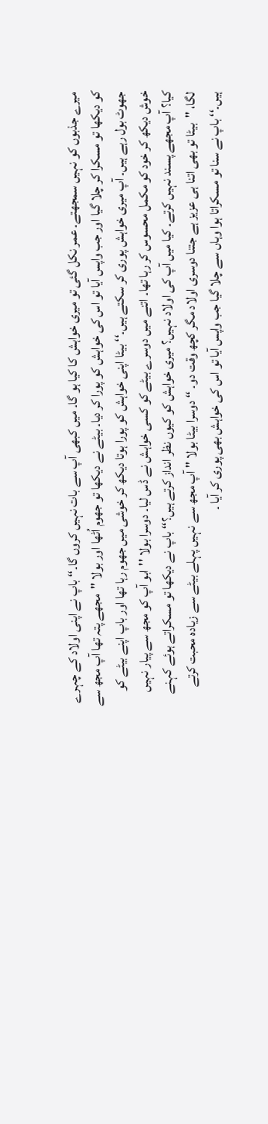میرے جذبوں کو نہیں سمجھتے۔ عمر نکل گئی تو میری خواہش کا کیا ہو گا۔ میں کبھی آپ سے بات نہیں کروں گا۔‘‘ باپ نے اپنی اولاد کے چہرے کو دیکھا تو مسکرا کر چلا گیا اور جب واپس آیا تو اس کی خواہش کو پورا کر دیا۔ بیٹے نے دیکھا تو جھوم اُٹھا اور بولا ''مجھے پتہ تھا آپ مجھ سے جھوٹ بول رہے ہیں۔ آپ میری خواہش پوری کر سکتے ہیں۔‘‘ بیٹا اپنی خواہش کو پورا ہوتا دیکھ کر خوشی میں جھوم رہا تھا اور باپ اپنے بیٹے کو خوش دیکھ کر خود کو مکمل محسوس کر رہا تھا۔ اتنے میں دوسرے بیٹے کو کسی خواہش نے ڈس لیا۔ دوسرا بولا ''ابو آپ کو مجھ سے پیار نہیں کیا؟ آپ مجھے پسند نہیں کرتے۔ کیا میں آپ کی اولاد نہیں؟ میری خواہش کو کیوں نظر انداز کرتے ہیں؟‘‘ باپ نے دیکھا تو مسکراتے ہوئے کہنے لگا، ''بیٹا تو بھی اتنا ہی عزیز ہے جتنا دوسری اولاد مگر کچھ وقت دو۔ ‘‘ دوسرا بیٹا بولا '' آپ مجھ سے نہیں پہلے بیٹے سے زیادہ محبت کرتے ہیں۔‘‘ باپ نے سنا تو مسکراتا ہوا وہاں سے چلا گیا جب واپس آیا تو اس کی خواہش بھی پوری کر آیا ۔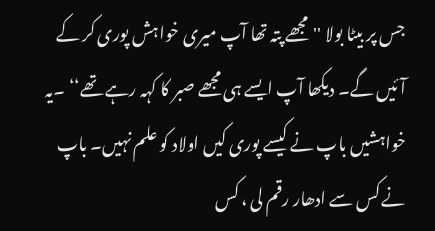جس پر بیٹا بولا ''مجھے پتہ تھا آپ میری خواہش پوری کر کے آئیں گے۔ دیکھا آپ ایسے ہی مجھے صبر کا کہہ رہے تھے‘‘ ۔یہ خواہشیں باپ نے کیسے پوری کیں اولاد کو علم نہیں۔ باپ نے کس سے ادھار رقم لی ، کس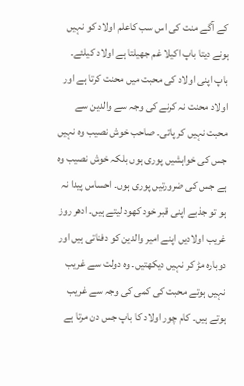کے آگے منت کی اس سب کاعلم اولاد کو نہیں ہونے دیتا باپ اکیلا غم جھیلتا ہے اولاد کیلئے۔
باپ اپنی اولاد کی محبت میں محنت کرتا ہے اور اولاد محنت نہ کرنے کی وجہ سے والدین سے محبت نہیں کر پاتی۔ صاحب خوش نصیب وہ نہیں جس کی خواہشیں پوری ہوں بلکہ خوش نصیب وہ ہے جس کی ضرورتیں پوری ہوں۔ احساس پیدا نہ ہو تو جذبے اپنی قبر خود کھود لیتے ہیں۔ ادھر روز غریب اولادیں اپنے امیر والدین کو دفناتی ہیں اور دوبارہ مڑ کر نہیں دیکھتیں۔ وہ دولت سے غریب نہیں ہوتے محبت کی کمی کی وجہ سے غریب ہوتے ہیں۔ کام چور اولاد کا باپ جس دن مرتا ہے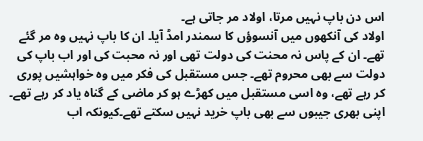اس دن باپ نہیں مرتا، اولاد مر جاتی ہے۔
اولاد کی آنکھوں میں آنسوؤں کا سمندر امڈ آیا۔ ان کا باپ نہیں وہ مر گئے تھے۔ ان کے پاس نہ محنت کی دولت تھی اور نہ محبت کی اور اب باپ کی دولت سے بھی محروم تھے۔ جس مستقبل کی فکر میں وہ خواہشیں پوری کر رہے تھے، وہ اسی مستقبل میں کھڑے ہو کر ماضی کے گناہ یاد کر رہے تھے۔ اپنی بھری جیبوں سے بھی باپ خرید نہیں سکتے تھے۔کیونکہ اب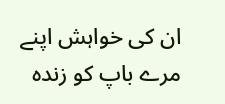ان کی خواہش اپنے مرے باپ کو زندہ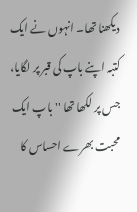دیکھنا تھا۔ انہوں نے ایک کتبہ اپنے باپ کی قبر پر لگایا، جس پر لکھا تھا ''باپ ایک محبت بھرے احساس کا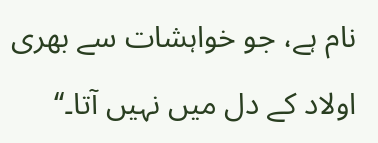نام ہے، جو خواہشات سے بھری اولاد کے دل میں نہیں آتا۔‘‘